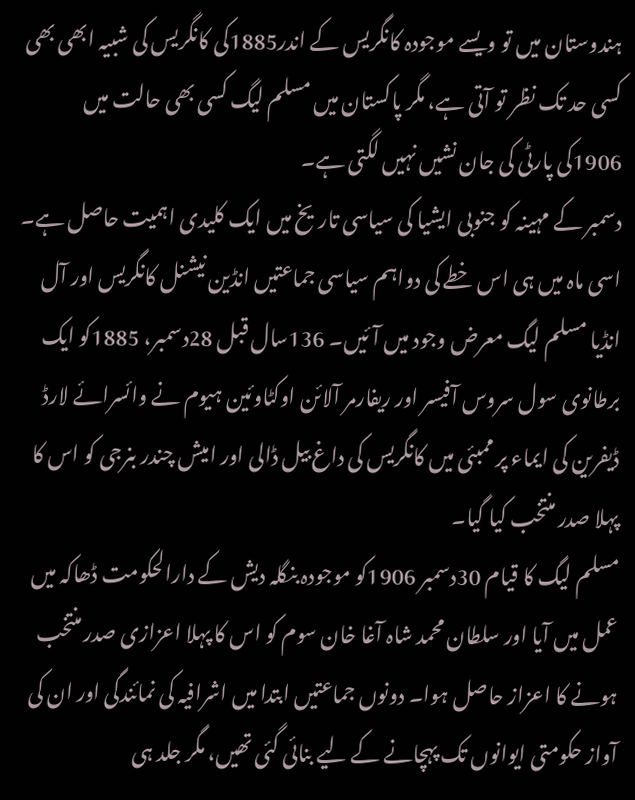ہندوستان میں تو ویسے موجودہ کانگریس کے اندر1885کی کانگریس کی شبیہ ابھی بھی کسی حد تک نظر تو آتی ہے، مگر پاکستان میں مسلم لیگ کسی بھی حالت میں 1906کی پارٹی کی جان نشیں نہیں لگتی ہے۔
دسمبر کے مہینہ کو جنوبی ایشیا کی سیاسی تاریخ میں ایک کلیدی اہمیت حاصل ہے۔ اسی ماہ میں ہی اس خطے کی دواہم سیاسی جماعتیں انڈین نیشنل کانگریس اور آل انڈیا مسلم لیگ معرض وجود میں آئیں۔ 136سال قبل 28دسمبر، 1885کو ایک برطانوی سول سروس آفیسر اور ریفارمر آلائن اوکٹاوئین ہیوم نے وائسرائے لارڈ ڈیفرین کی ایماء پر ممبئی میں کانگریس کی داغ بیل ڈالی اور امیش چندر بنرجی کو اس کا پہلا صدر منتخب کیا گیا۔
مسلم لیگ کا قیام 30دسمبر 1906کو موجودہ بنگلہ دیش کے دارالحکومت ڈھاکہ میں عمل میں آیا اور سلطان محمد شاہ آغا خان سوم کو اس کا پہلا اعزازی صدر منتخب ہونے کا اعزاز حاصل ہوا۔ دونوں جماعتیں ابتدا میں اشرافیہ کی نمائندگی اور ان کی آواز حکومتی ایوانوں تک پہچانے کے لیے بنائی گئی تھیں، مگر جلد ہی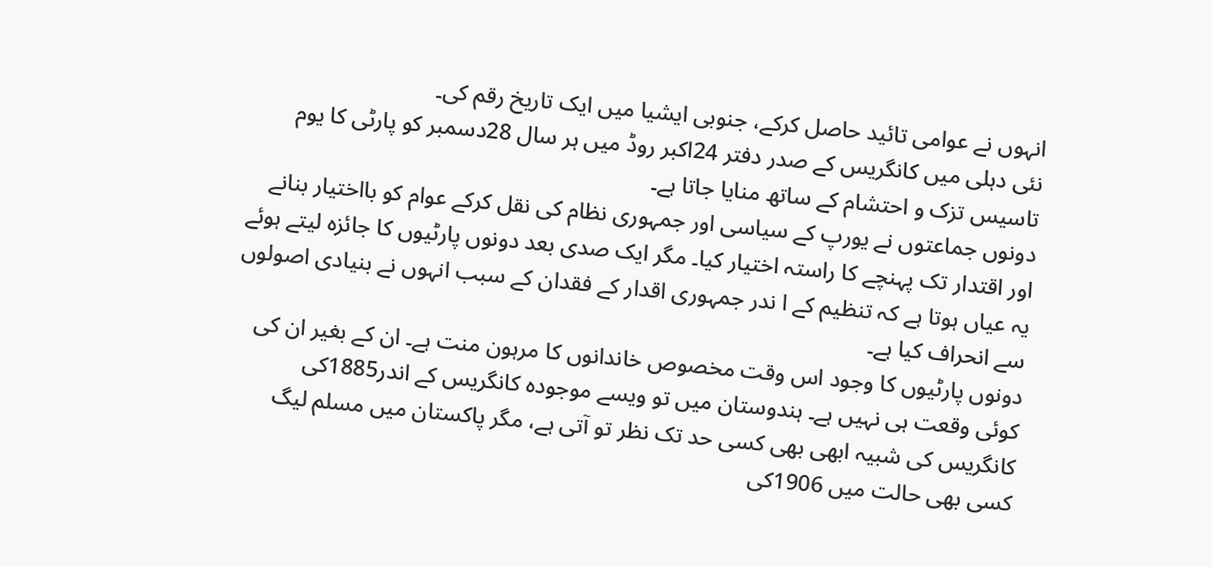انہوں نے عوامی تائید حاصل کرکے، جنوبی ایشیا میں ایک تاریخ رقم کی۔
نئی دہلی میں کانگریس کے صدر دفتر 24اکبر روڈ میں ہر سال 28دسمبر کو پارٹی کا یوم تاسیس تزک و احتشام کے ساتھ منایا جاتا ہے۔
دونوں جماعتوں نے یورپ کے سیاسی اور جمہوری نظام کی نقل کرکے عوام کو بااختیار بنانے اور اقتدار تک پہنچے کا راستہ اختیار کیا۔ مگر ایک صدی بعد دونوں پارٹیوں کا جائزہ لیتے ہوئے یہ عیاں ہوتا ہے کہ تنظیم کے ا ندر جمہوری اقدار کے فقدان کے سبب انہوں نے بنیادی اصولوں سے انحراف کیا ہے۔
دونوں پارٹیوں کا وجود اس وقت مخصوص خاندانوں کا مرہون منت ہے۔ ان کے بغیر ان کی کوئی وقعت ہی نہیں ہے۔ ہندوستان میں تو ویسے موجودہ کانگریس کے اندر1885کی کانگریس کی شبیہ ابھی بھی کسی حد تک نظر تو آتی ہے، مگر پاکستان میں مسلم لیگ کسی بھی حالت میں 1906کی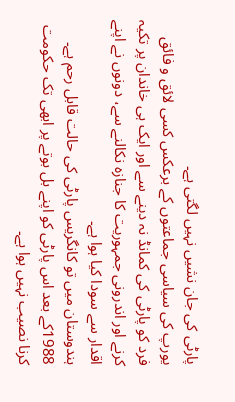پارٹی کی جان نشیں نہیں لگتی ہے۔
یورپ کی سیاسی جماعتوں کے برعکس کسی لائق و فائق فرد کو پارٹی کی کمانڈ نہ دینے سے اور ایک ہی خاندان پر تکیہ کرنے اور اندرونی جمہوریت کا جنازہ نکالنے سے، دونوں نے اپنے اقدار سے سودا کیا ہوا ہے۔
ہندوستان میں تو کانگریس پارٹی کی حالت قابل رحم ہے۔ 1988کے بعد اس پارٹی کو اپنے بل بوتے پر ابھی تک حکومت کرنا نصیب نہیں ہوا ہے۔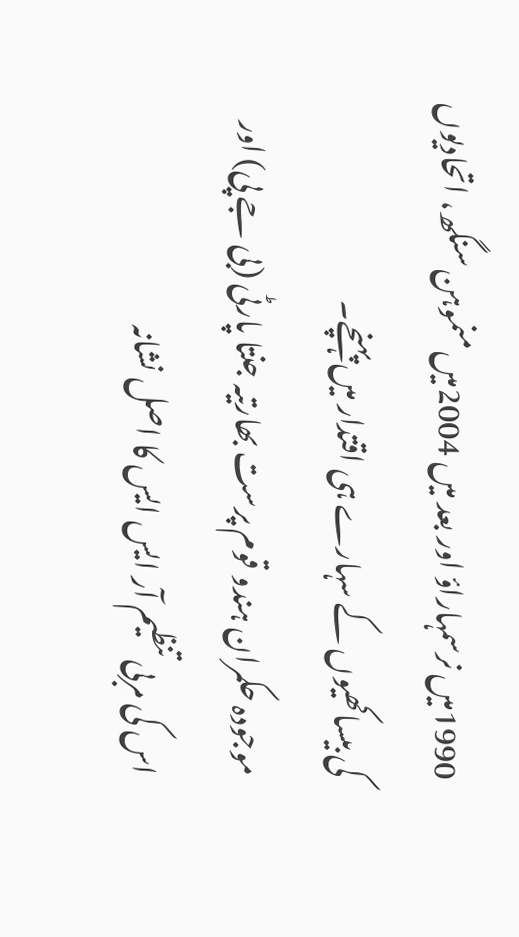1990میں نرسمہاراؤ اور بعد میں 2004میں منموہن سنگھ، اتحادیوں کی بیساکھیوں کے سہارے ہی اقتدار میں پہنچے۔
موجودہ حکمران ہندو قوم پرست بھارتیہ جنتا پارٹی (بی جے پی) اور اس کی مربی تنظیم آر ایس ایس کا اصل نشانہ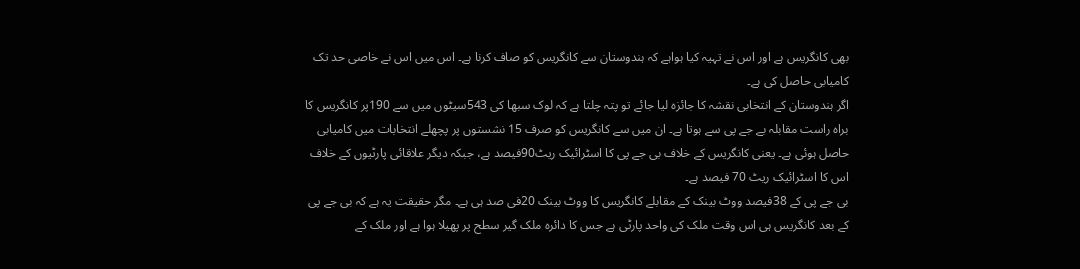بھی کانگریس ہے اور اس نے تہیہ کیا ہواہے کہ ہندوستان سے کانگریس کو صاف کرنا ہے۔ اس میں اس نے خاصی حد تک کامیابی حاصل کی ہے۔
اگر ہندوستان کے انتخابی نقشہ کا جائزہ لیا جائے تو پتہ چلتا ہے کہ لوک سبھا کی 543سیٹوں میں سے 190پر کانگریس کا براہ راست مقابلہ بے جے پی سے ہوتا ہے۔ ان میں سے کانگریس کو صرف 15 نشستوں پر پچھلے انتخابات میں کامیابی حاصل ہوئی ہے۔ یعنی کانگریس کے خلاف بی جے پی کا اسٹرائیک ریٹ90فیصد ہے، جبکہ دیگر علاقائی پارٹیوں کے خلاف اس کا اسٹرائیک ریٹ 70 فیصد ہے۔
بی جے پی کے 38فیصد ووٹ بینک کے مقابلے کانگریس کا ووٹ بینک 20فی صد ہی ہے۔ مگر حقیقت یہ ہے کہ بی جے پی کے بعد کانگریس ہی اس وقت ملک کی واحد پارٹی ہے جس کا دائرہ ملک گیر سطح پر پھیلا ہوا ہے اور ملک کے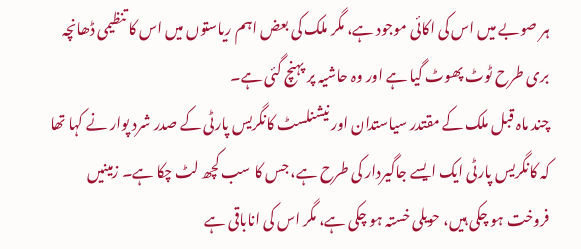ہر صوبے میں اس کی اکائی موجود ہے، مگر ملک کی بعض اہم ریاستوں میں اس کا تنظیمی ڈھانچہ بری طرح ٹوٹ پھوٹ گیا ہے اور وہ حاشیہ پر پہنچ گئی ہے۔
چند ماہ قبل ملک کے مقتدر سیاستدان اور نیشنلسٹ کانگریس پارٹی کے صدر شرد پوار نے کہا تھا کہ کانگریس پارٹی ایک ایسے جاگیردار کی طرح ہے، جس کا سب کچھ لٹ چکا ہے۔ زمینیں فروخت ہو چکی ہیں، حویلی خستہ ہو چکی ہے، مگر اس کی اناباقی ہے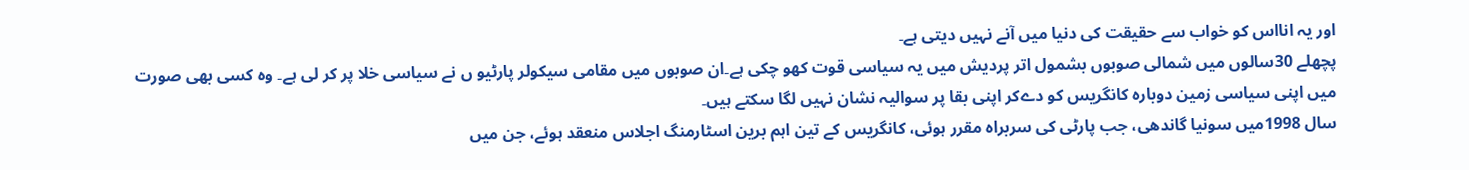اور یہ انااس کو خواب سے حقیقت کی دنیا میں آنے نہیں دیتی ہے۔
پچھلے 30سالوں میں شمالی صوبوں بشمول اتر پردیش میں یہ سیاسی قوت کھو چکی ہے۔ان صوبوں میں مقامی سیکولر پارٹیو ں نے سیاسی خلا پر کر لی ہے۔ وہ کسی بھی صورت میں اپنی سیاسی زمین دوبارہ کانگریس کو دےکر اپنی بقا پر سوالیہ نشان نہیں لگا سکتے ہیں۔
سال 1998میں سونیا گاندھی، جب پارٹی کی سربراہ مقرر ہوئی، کانگریس کے تین اہم برین اسٹارمنگ اجلاس منعقد ہوئے، جن میں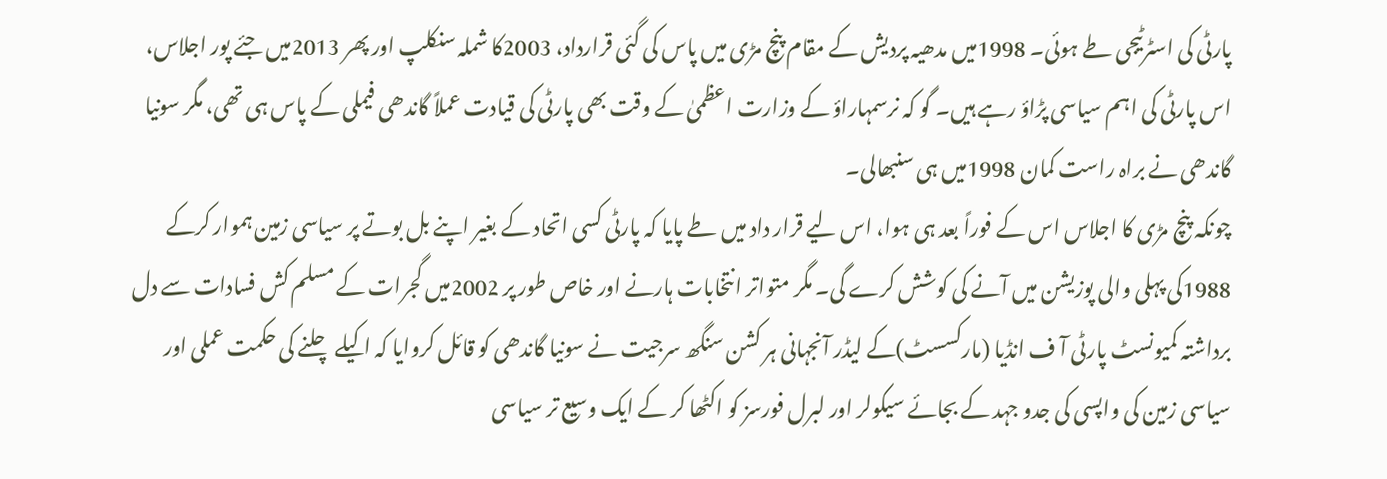پارٹی کی اسٹرٹیجی طے ہوئی۔ 1998میں مدھیہ پردیش کے مقام پنچ مڑی میں پاس کی گئی قرارداد، 2003کا شملہ سنکلپ اور پھر 2013میں جئے پور اجلاس، اس پارٹی کی اہم سیاسی پڑاؤ رہے ہیں۔ گو کہ نرسمہاراؤ کے وزارت اعظمیٰ کے وقت بھی پارٹی کی قیادت عملاً گاندھی فیملی کے پاس ہی تھی، مگر سونیا گاندھی نے براہ راست کمان 1998میں ہی سنبھالی۔
چونکہ پنچ مڑی کا اجلاس اس کے فوراً بعد ہی ہوا، اس لیے قرار داد میں طے پایا کہ پارٹی کسی اتحاد کے بغیر اپنے بل بوتے پر سیاسی زمین ہموار کرکے 1988کی پہلی والی پوزیشن میں آنے کی کوشش کرے گی۔ مگر متواتر انتخابات ہارنے اور خاص طور پر 2002میں گجرات کے مسلم کش فسادات سے دل برداشتہ کمیونسٹ پارٹی آ ف انڈیا (مارکسسٹ)کے لیڈر آنجہانی ہر کشن سنگھ سرجیت نے سونیا گاندھی کو قائل کروایا کہ اکیلے چلنے کی حکمت عملی اور سیاسی زمین کی واپسی کی جدو جہد کے بجائے سیکولر اور لبرل فورسز کو اکٹھا کر کے ایک وسیع تر سیاسی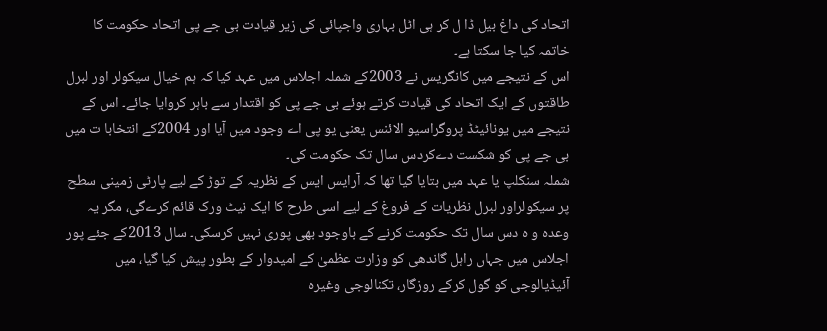اتحاد کی داغ بیل ڈا ل کر ہی اٹل بہاری واجپائی کی زیر قیادت بی جے پی اتحاد حکومت کا خاتمہ کیا جا سکتا ہے۔
اس کے نتیجے میں کانگریس نے 2003کے شملہ اجلاس میں عہد کیا کہ ہم خیال سیکولر اور لبرل طاقتوں کے ایک اتحاد کی قیادت کرتے ہوئے بی جے پی کو اقتدار سے باہر کروایا جائے۔ اس کے نتیجے میں یونائیٹڈ پروگراسیو الائنس یعنی یو پی اے وجود میں آیا اور 2004کے انتخابا ت میں بی جے پی کو شکست دےکردس سال تک حکومت کی۔
شملہ سنکلپ یا عہد میں بتایا گیا تھا کہ آرایس ایس کے نظریہ کے توڑ کے لیے پارٹی زمینی سطح پر سیکولراور لبرل نظریات کے فروغ کے لیے اسی طرح کا ایک نیٹ ورک قائم کرےگی، مگر یہ وعدہ و ہ دس سال تک حکومت کرنے کے باوجود بھی پوری نہیں کرسکی۔ سال 2013کے جئے پور اجلاس میں جہاں راہل گاندھی کو وزارت عظمیٰ کے امیدوار کے بطور پیش کیا گیا، میں آئیڈیالوجی کو گول کرکے روزگار، تکنالوجی وغیرہ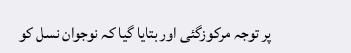پر توجہ مرکوزگئی اور بتایا گیا کہ نوجوان نسل کو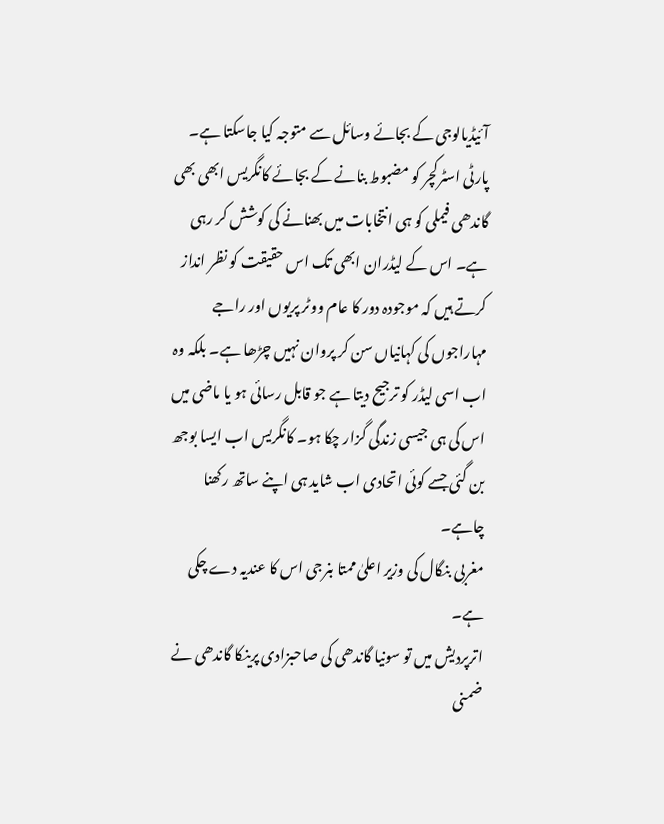آئیڈیالوجی کے بجائے وسائل سے متوجہ کیا جاسکتا ہے۔
پارٹی اسٹرکچر کو مضبوط بنانے کے بجائے کانگریس ابھی بھی گاندھی فیملی کو ہی انتخابات میں بھنانے کی کوشش کر رہی ہے۔ اس کے لیڈران ابھی تک اس حقیقت کو نظر انداز کرتے ہیں کہ موجودہ دور کا عام ووٹر پریوں اور راجے مہاراجوں کی کہانیاں سن کر پروان نہیں چڑھا ہے۔ بلکہ وہ اب اسی لیڈر کو ترجیح دیتا ہے جو قابل رسائی ہو یا ماضی میں اس کی ہی جیسی زندگی گزار چکا ہو۔ کانگریس اب ایسا بوجھ بن گئی جسے کوئی اتحادی اب شاید ہی اپنے ساتھ رکھنا چاہے۔
مغربی بنگال کی وزیر اعلیٰ ممتا بنرجی اس کا عندیہ دے چکی ہے۔
اترپردیش میں تو سونیا گاندھی کی صاحبزادی پرینکا گاندھی نے ضمنی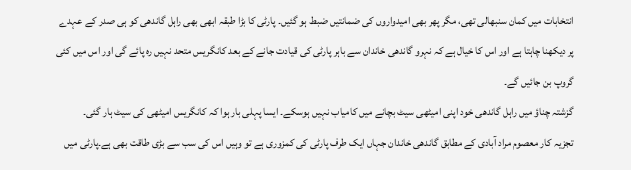انتخابات میں کمان سنبھالی تھی، مگر پھر بھی امیدواروں کی ضمانتیں ضبط ہو گئیں۔ پارٹی کا بڑا طبقہ ابھی بھی راہل گاندھی کو ہی صدر کے عہدے پر دیکھنا چاہتا ہے اور اس کا خیال ہے کہ نہرو گاندھی خاندان سے باہر پارٹی کی قیادت جانے کے بعد کانگریس متحد نہیں رہ پائے گی اور اس میں کئی گروپ بن جائیں گے۔
گزشتہ چناؤ میں راہل گاندھی خود اپنی امیٹھی سیٹ بچانے میں کامیاب نہیں ہوسکے۔ ایسا پہلی بار ہوا کہ کانگریس امیٹھی کی سیٹ ہار گئی۔
تجزیہ کار معصوم مراد آبادی کے مطابق گاندھی خاندان جہاں ایک طرف پارٹی کی کمزوری ہے تو وہیں اس کی سب سے بڑی طاقت بھی ہے۔پارٹی میں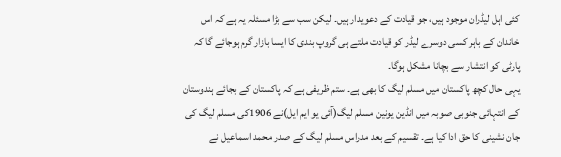کئی اہل لیڈران موجود ہیں، جو قیادت کے دعویدار ہیں۔ لیکن سب سے بڑا مسئلہ یہ ہے کہ اس خاندان کے باہر کسی دوسرے لیڈر کو قیادت ملتے ہی گروپ بندی کا ایسا بازار گرم ہوجائے گا کہ پارٹی کو انتشار سے بچانا مشکل ہوگا۔
یہی حال کچھ پاکستان میں مسلم لیگ کا بھی ہے۔ ستم ظریفی ہے کہ پاکستان کے بجائے ہندوستان کے انتہائی جنوبی صوبہ میں انڈین یونین مسلم لیگ(آئی یو ایم ایل)نے 1906کی مسلم لیگ کی جان نشینی کا حق ادا کیا ہے۔ تقسیم کے بعد مدراس مسلم لیگ کے صدر محمد اسماعیل نے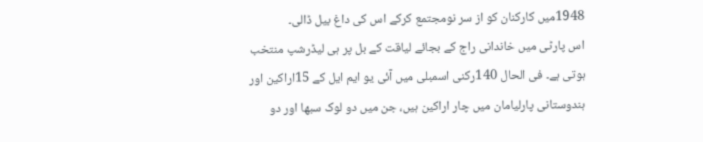1948میں کارکنان کو از سر نومجتمع کرکے اس کی داغ بیل ڈالی۔
اس پارٹی میں خاندانی راج کے بجائے لیاقت کے بل پر ہی لیڈرشپ منتخب ہوتی ہے۔ فی الحال 140رکنی اسمبلی میں آئی یو ایم ایل کے 15اراکین اور ہندوستانی پارلیامان میں چار اراکین ہیں، جن میں دو لوک سبھا اور دو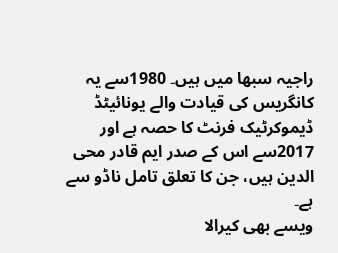راجیہ سبھا میں ہیں۔ 1980سے یہ کانگریس کی قیادت والے یونائیٹڈ ڈیموکرٹیک فرنٹ کا حصہ ہے اور 2017سے اس کے صدر ایم قادر محی الدین ہیں، جن کا تعلق تامل ناڈو سے ہے۔
ویسے بھی کیرالا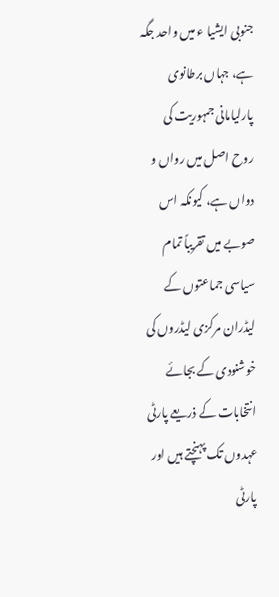جنوبی ایشیا ء میں واحد جگہ ہے، جہاں برطانوی پارلیامانی جمہوریت کی روح اصل میں رواں و دواں ہے، کیونکہ اس صوبے میں تقریباً تمام سیاسی جماعتوں کے لیڈران مرکزی لیڈروں کی خوشنودی کے بجائے انتخابات کے ذریعے پارٹی عہدوں تک پہنچتے ہیں اور پارٹی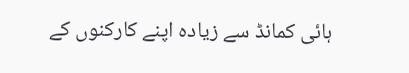ہائی کمانڈ سے زیادہ اپنے کارکنوں کے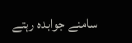سامنے جوابدہ رہتے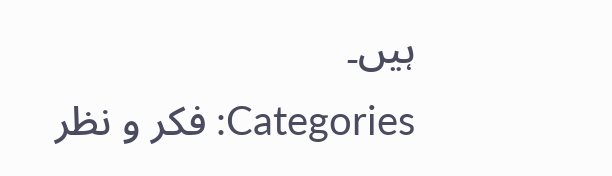ہیں۔
Categories: فکر و نظر